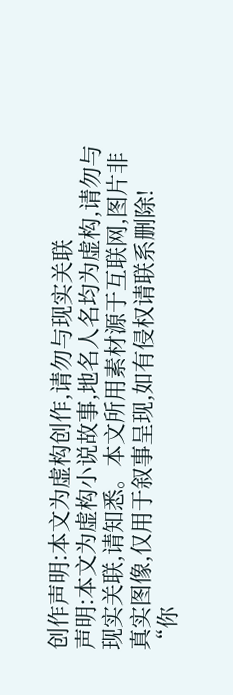创作声明:本文为虚构创作,请勿与现实关联
声明:本文为虚构小说故事,地名人名均为虚构,请勿与现实关联,请知悉。本文所用素材源于互联网,图片非真实图像,仅用于叙事呈现,如有侵权请联系删除!
“你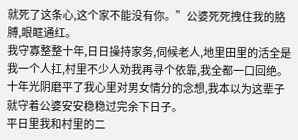就死了这条心,这个家不能没有你。”公婆死死拽住我的胳膊,眼眶通红。
我守寡整整十年,日日操持家务,伺候老人,地里田里的活全是我一个人扛,村里不少人劝我再寻个依靠,我全都一口回绝。
十年光阴磨平了我心里对男女情分的念想,我本以为这辈子就守着公婆安安稳稳过完余下日子。
平日里我和村里的二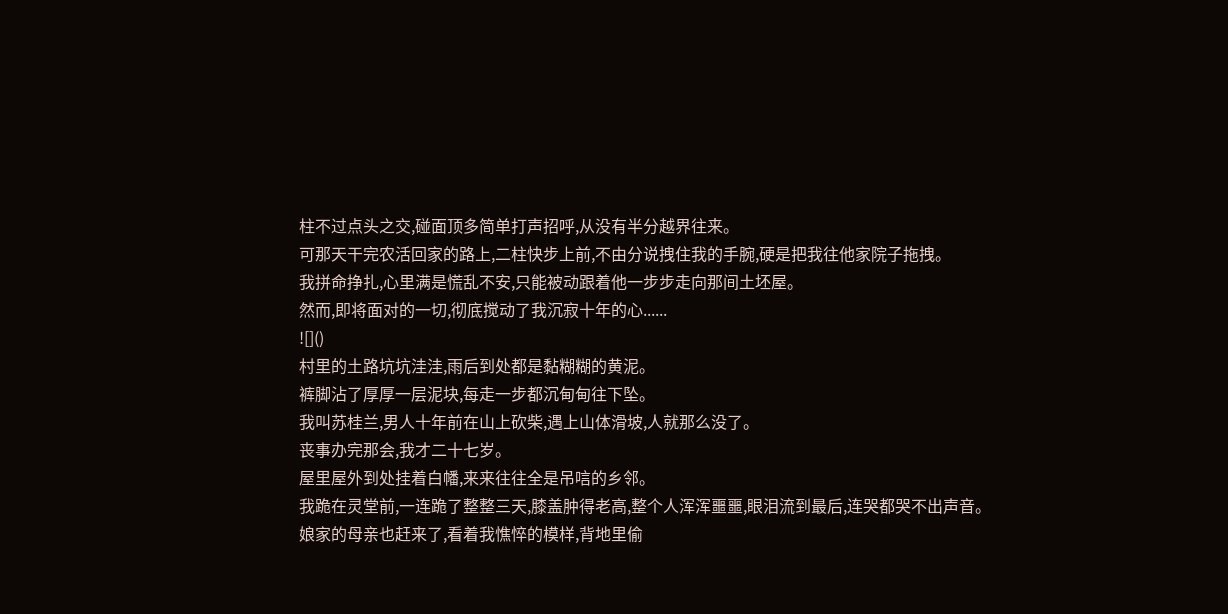柱不过点头之交,碰面顶多简单打声招呼,从没有半分越界往来。
可那天干完农活回家的路上,二柱快步上前,不由分说拽住我的手腕,硬是把我往他家院子拖拽。
我拼命挣扎,心里满是慌乱不安,只能被动跟着他一步步走向那间土坯屋。
然而,即将面对的一切,彻底搅动了我沉寂十年的心......
![]()
村里的土路坑坑洼洼,雨后到处都是黏糊糊的黄泥。
裤脚沾了厚厚一层泥块,每走一步都沉甸甸往下坠。
我叫苏桂兰,男人十年前在山上砍柴,遇上山体滑坡,人就那么没了。
丧事办完那会,我才二十七岁。
屋里屋外到处挂着白幡,来来往往全是吊唁的乡邻。
我跪在灵堂前,一连跪了整整三天,膝盖肿得老高,整个人浑浑噩噩,眼泪流到最后,连哭都哭不出声音。
娘家的母亲也赶来了,看着我憔悴的模样,背地里偷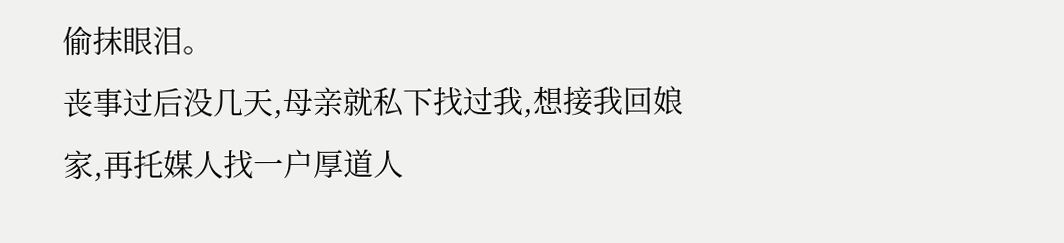偷抹眼泪。
丧事过后没几天,母亲就私下找过我,想接我回娘家,再托媒人找一户厚道人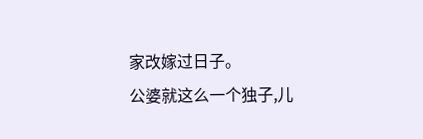家改嫁过日子。
公婆就这么一个独子,儿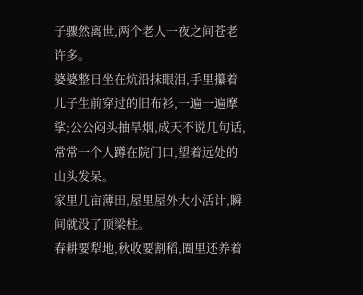子骤然离世,两个老人一夜之间苍老许多。
婆婆整日坐在炕沿抹眼泪,手里攥着儿子生前穿过的旧布衫,一遍一遍摩挲;公公闷头抽旱烟,成天不说几句话,常常一个人蹲在院门口,望着远处的山头发呆。
家里几亩薄田,屋里屋外大小活计,瞬间就没了顶梁柱。
春耕要犁地,秋收要割稻,圈里还养着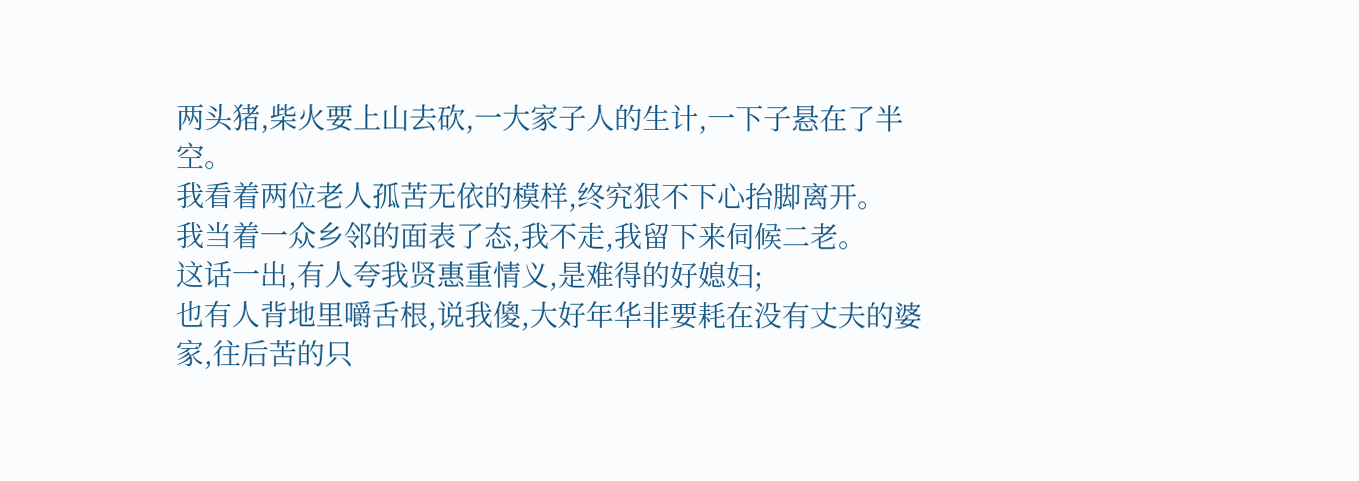两头猪,柴火要上山去砍,一大家子人的生计,一下子悬在了半空。
我看着两位老人孤苦无依的模样,终究狠不下心抬脚离开。
我当着一众乡邻的面表了态,我不走,我留下来伺候二老。
这话一出,有人夸我贤惠重情义,是难得的好媳妇;
也有人背地里嚼舌根,说我傻,大好年华非要耗在没有丈夫的婆家,往后苦的只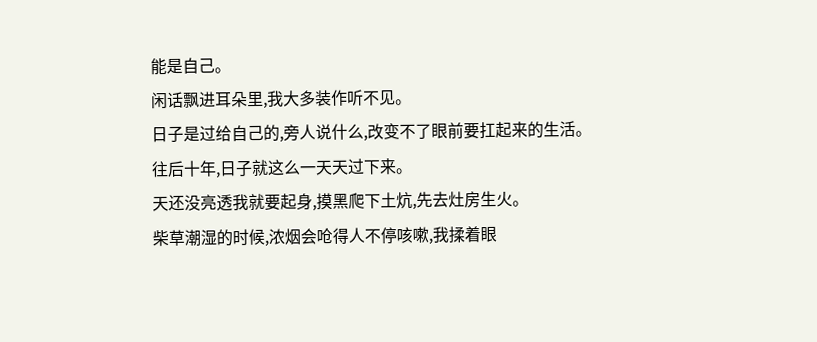能是自己。
闲话飘进耳朵里,我大多装作听不见。
日子是过给自己的,旁人说什么,改变不了眼前要扛起来的生活。
往后十年,日子就这么一天天过下来。
天还没亮透我就要起身,摸黑爬下土炕,先去灶房生火。
柴草潮湿的时候,浓烟会呛得人不停咳嗽,我揉着眼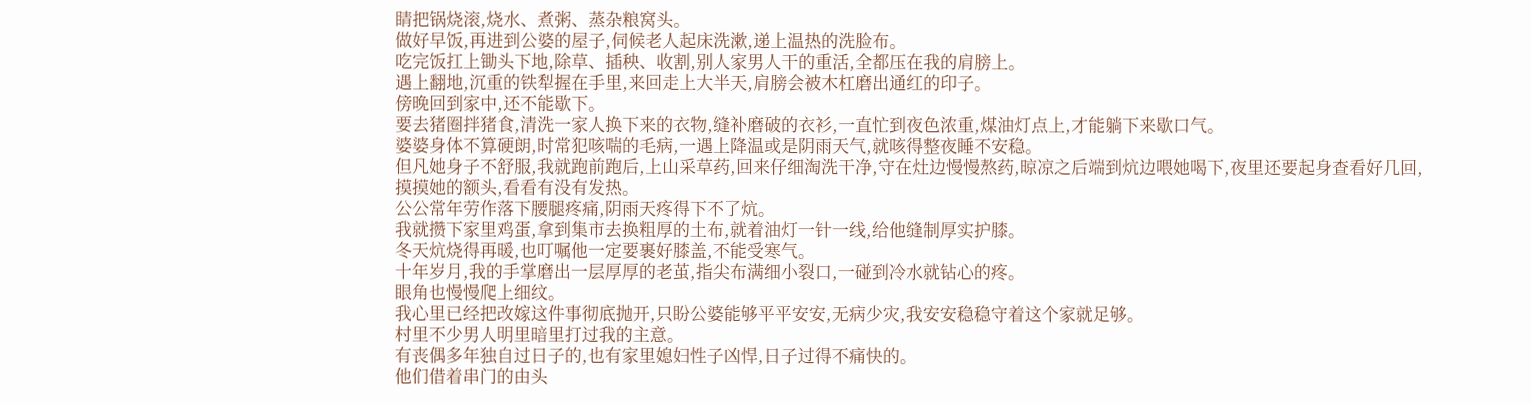睛把锅烧滚,烧水、煮粥、蒸杂粮窝头。
做好早饭,再进到公婆的屋子,伺候老人起床洗漱,递上温热的洗脸布。
吃完饭扛上锄头下地,除草、插秧、收割,别人家男人干的重活,全都压在我的肩膀上。
遇上翻地,沉重的铁犁握在手里,来回走上大半天,肩膀会被木杠磨出通红的印子。
傍晚回到家中,还不能歇下。
要去猪圈拌猪食,清洗一家人换下来的衣物,缝补磨破的衣衫,一直忙到夜色浓重,煤油灯点上,才能躺下来歇口气。
婆婆身体不算硬朗,时常犯咳喘的毛病,一遇上降温或是阴雨天气,就咳得整夜睡不安稳。
但凡她身子不舒服,我就跑前跑后,上山采草药,回来仔细淘洗干净,守在灶边慢慢熬药,晾凉之后端到炕边喂她喝下,夜里还要起身查看好几回,摸摸她的额头,看看有没有发热。
公公常年劳作落下腰腿疼痛,阴雨天疼得下不了炕。
我就攒下家里鸡蛋,拿到集市去换粗厚的土布,就着油灯一针一线,给他缝制厚实护膝。
冬天炕烧得再暖,也叮嘱他一定要裹好膝盖,不能受寒气。
十年岁月,我的手掌磨出一层厚厚的老茧,指尖布满细小裂口,一碰到冷水就钻心的疼。
眼角也慢慢爬上细纹。
我心里已经把改嫁这件事彻底抛开,只盼公婆能够平平安安,无病少灾,我安安稳稳守着这个家就足够。
村里不少男人明里暗里打过我的主意。
有丧偶多年独自过日子的,也有家里媳妇性子凶悍,日子过得不痛快的。
他们借着串门的由头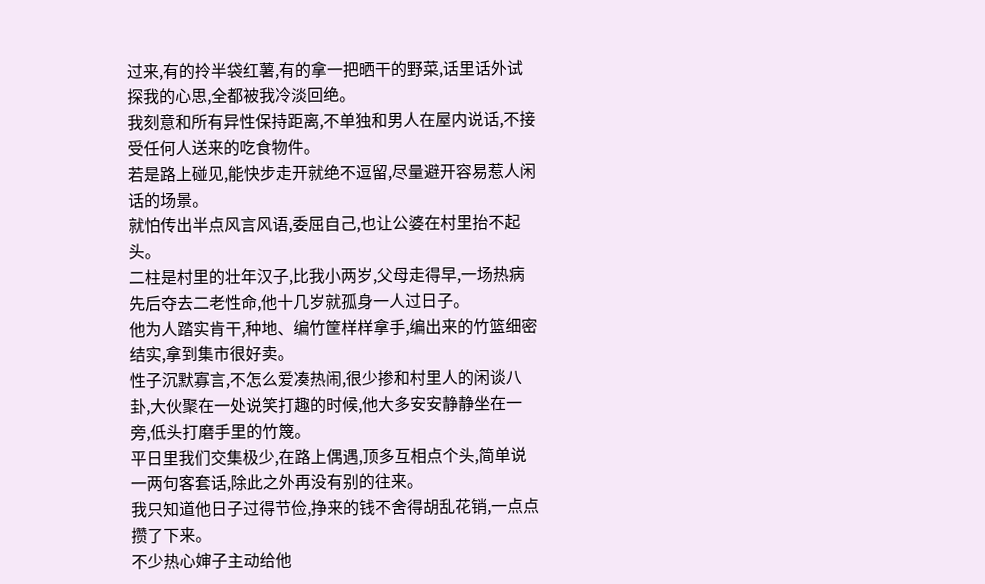过来,有的拎半袋红薯,有的拿一把晒干的野菜,话里话外试探我的心思,全都被我冷淡回绝。
我刻意和所有异性保持距离,不单独和男人在屋内说话,不接受任何人送来的吃食物件。
若是路上碰见,能快步走开就绝不逗留,尽量避开容易惹人闲话的场景。
就怕传出半点风言风语,委屈自己,也让公婆在村里抬不起头。
二柱是村里的壮年汉子,比我小两岁,父母走得早,一场热病先后夺去二老性命,他十几岁就孤身一人过日子。
他为人踏实肯干,种地、编竹筐样样拿手,编出来的竹篮细密结实,拿到集市很好卖。
性子沉默寡言,不怎么爱凑热闹,很少掺和村里人的闲谈八卦,大伙聚在一处说笑打趣的时候,他大多安安静静坐在一旁,低头打磨手里的竹篾。
平日里我们交集极少,在路上偶遇,顶多互相点个头,简单说一两句客套话,除此之外再没有别的往来。
我只知道他日子过得节俭,挣来的钱不舍得胡乱花销,一点点攒了下来。
不少热心婶子主动给他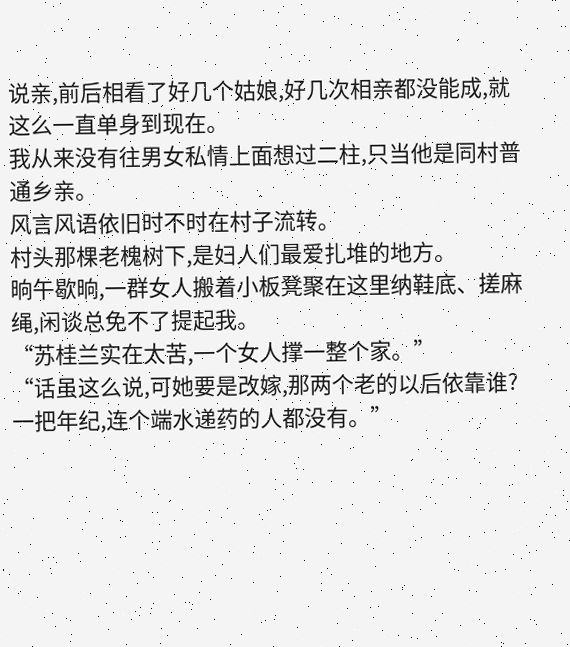说亲,前后相看了好几个姑娘,好几次相亲都没能成,就这么一直单身到现在。
我从来没有往男女私情上面想过二柱,只当他是同村普通乡亲。
风言风语依旧时不时在村子流转。
村头那棵老槐树下,是妇人们最爱扎堆的地方。
晌午歇晌,一群女人搬着小板凳聚在这里纳鞋底、搓麻绳,闲谈总免不了提起我。
“苏桂兰实在太苦,一个女人撑一整个家。”
“话虽这么说,可她要是改嫁,那两个老的以后依靠谁?一把年纪,连个端水递药的人都没有。”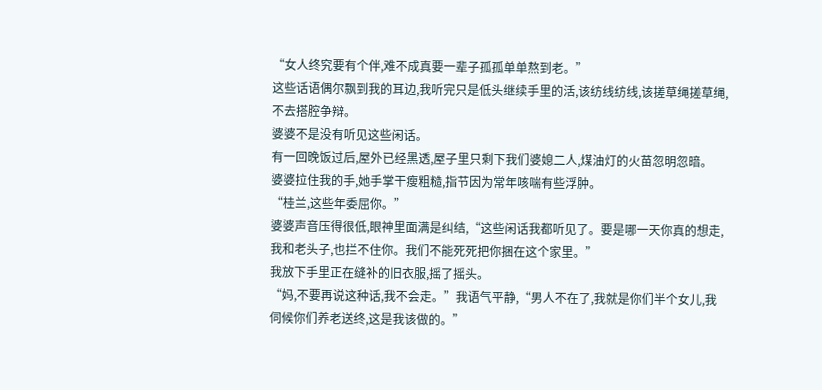“女人终究要有个伴,难不成真要一辈子孤孤单单熬到老。”
这些话语偶尔飘到我的耳边,我听完只是低头继续手里的活,该纺线纺线,该搓草绳搓草绳,不去搭腔争辩。
婆婆不是没有听见这些闲话。
有一回晚饭过后,屋外已经黑透,屋子里只剩下我们婆媳二人,煤油灯的火苗忽明忽暗。
婆婆拉住我的手,她手掌干瘦粗糙,指节因为常年咳喘有些浮肿。
“桂兰,这些年委屈你。”
婆婆声音压得很低,眼神里面满是纠结,“这些闲话我都听见了。要是哪一天你真的想走,我和老头子,也拦不住你。我们不能死死把你捆在这个家里。”
我放下手里正在缝补的旧衣服,摇了摇头。
“妈,不要再说这种话,我不会走。”我语气平静,“男人不在了,我就是你们半个女儿,我伺候你们养老送终,这是我该做的。”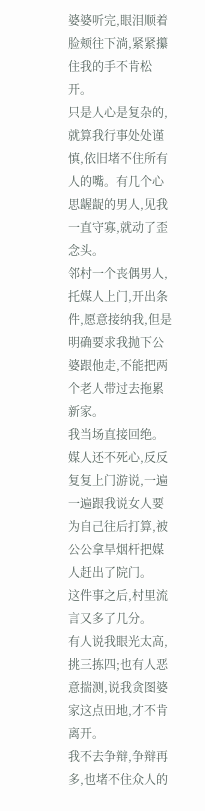婆婆听完,眼泪顺着脸颊往下淌,紧紧攥住我的手不肯松开。
只是人心是复杂的,就算我行事处处谨慎,依旧堵不住所有人的嘴。有几个心思龌龊的男人,见我一直守寡,就动了歪念头。
邻村一个丧偶男人,托媒人上门,开出条件,愿意接纳我,但是明确要求我抛下公婆跟他走,不能把两个老人带过去拖累新家。
我当场直接回绝。
媒人还不死心,反反复复上门游说,一遍一遍跟我说女人要为自己往后打算,被公公拿旱烟杆把媒人赶出了院门。
这件事之后,村里流言又多了几分。
有人说我眼光太高,挑三拣四;也有人恶意揣测,说我贪图婆家这点田地,才不肯离开。
我不去争辩,争辩再多,也堵不住众人的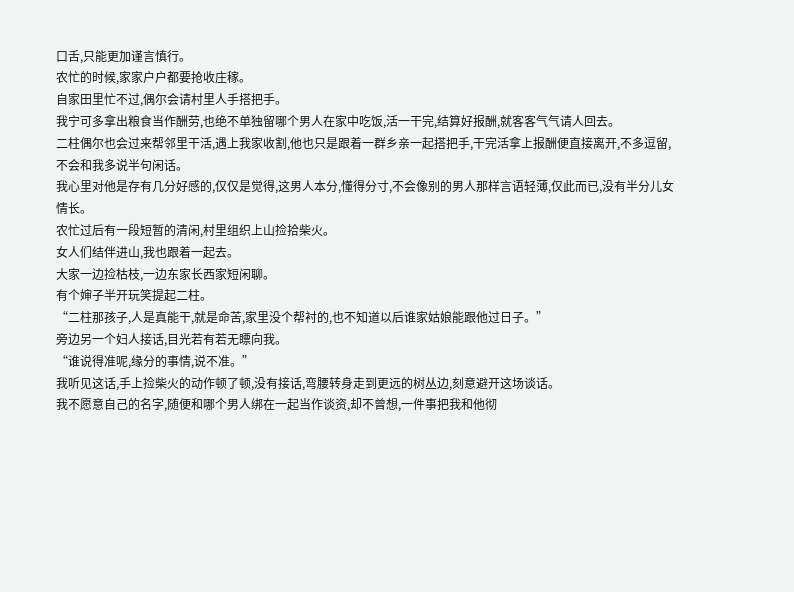口舌,只能更加谨言慎行。
农忙的时候,家家户户都要抢收庄稼。
自家田里忙不过,偶尔会请村里人手搭把手。
我宁可多拿出粮食当作酬劳,也绝不单独留哪个男人在家中吃饭,活一干完,结算好报酬,就客客气气请人回去。
二柱偶尔也会过来帮邻里干活,遇上我家收割,他也只是跟着一群乡亲一起搭把手,干完活拿上报酬便直接离开,不多逗留,不会和我多说半句闲话。
我心里对他是存有几分好感的,仅仅是觉得,这男人本分,懂得分寸,不会像别的男人那样言语轻薄,仅此而已,没有半分儿女情长。
农忙过后有一段短暂的清闲,村里组织上山捡拾柴火。
女人们结伴进山,我也跟着一起去。
大家一边捡枯枝,一边东家长西家短闲聊。
有个婶子半开玩笑提起二柱。
“二柱那孩子,人是真能干,就是命苦,家里没个帮衬的,也不知道以后谁家姑娘能跟他过日子。”
旁边另一个妇人接话,目光若有若无瞟向我。
“谁说得准呢,缘分的事情,说不准。”
我听见这话,手上捡柴火的动作顿了顿,没有接话,弯腰转身走到更远的树丛边,刻意避开这场谈话。
我不愿意自己的名字,随便和哪个男人绑在一起当作谈资,却不曾想,一件事把我和他彻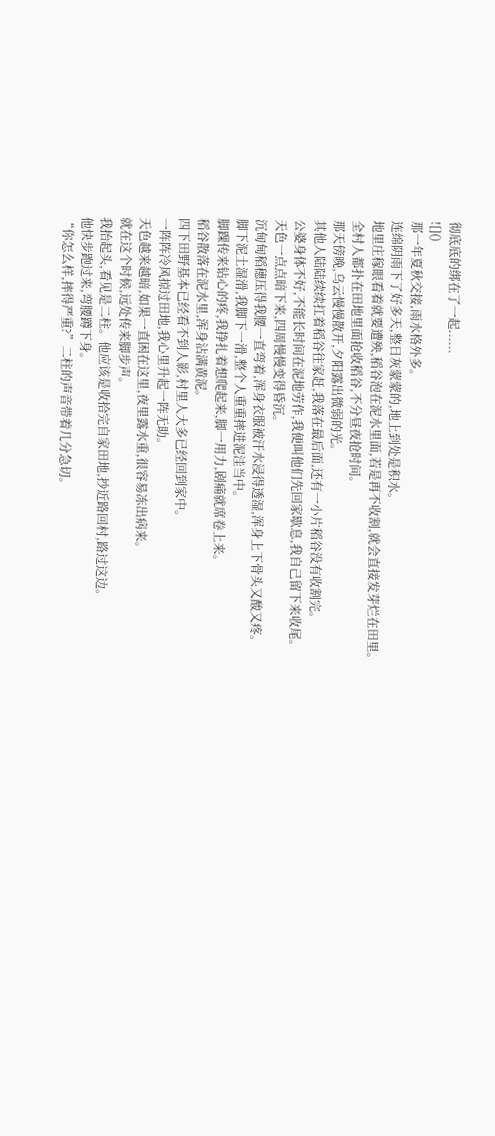彻底底的绑在了一起......
![]()
那一年夏秋交接,雨水格外多。
连绵阴雨下了好多天,整日灰蒙蒙的,地上到处是积水。
地里庄稼眼看着就要遭殃,稻谷泡在泥水里面,若是再不收割,就会直接发芽烂在田里。
全村人都扑在田地里面抢收稻谷,不分昼夜抢时间。
那天傍晚,乌云慢慢散开,夕阳露出微弱的光。
其他人陆陆续续扛着稻谷往家赶,我落在最后面,还有一小片稻谷没有收割完。
公婆身体不好,不能长时间在泥地劳作,我便叫他们先回家歇息,我自己留下来收尾。
天色一点点暗下来,四周慢慢变得昏沉。
沉甸甸稻穗压得我腰一直弯着,浑身衣服被汗水浸得透湿,浑身上下骨头又酸又疼。
脚下泥土湿滑,我脚下一滑,整个人重重摔进泥洼当中。
脚踝传来钻心的疼,我挣扎着想爬起来,脚一用力,剧痛就席卷上来。
稻谷散落在泥水里,浑身沾满黄泥。
四下田野基本已经看不到人影,村里人大多已经回到家中。
一阵阵冷风掠过田地,我心里升起一阵无助。
天色越来越暗,如果一直困在这里,夜里露水重,很容易冻出病来。
就在这个时候,远处传来脚步声。
我抬起头,看见是二柱。他应该是收拾完自家田地,抄近路回村,路过这边。
他快步跑过来,弯腰蹲下身。
“你怎么样,摔得严重?”二柱的声音带着几分急切。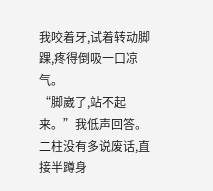我咬着牙,试着转动脚踝,疼得倒吸一口凉气。
“脚崴了,站不起来。”我低声回答。
二柱没有多说废话,直接半蹲身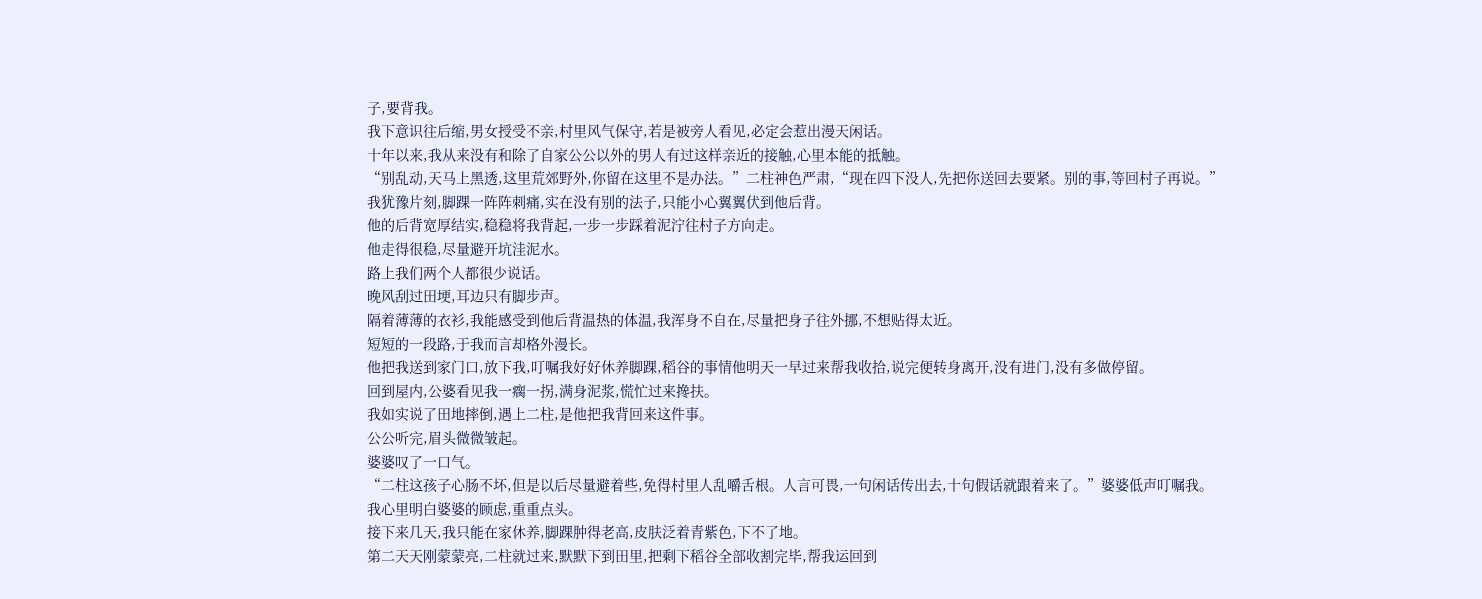子,要背我。
我下意识往后缩,男女授受不亲,村里风气保守,若是被旁人看见,必定会惹出漫天闲话。
十年以来,我从来没有和除了自家公公以外的男人有过这样亲近的接触,心里本能的抵触。
“别乱动,天马上黑透,这里荒郊野外,你留在这里不是办法。”二柱神色严肃,“现在四下没人,先把你送回去要紧。别的事,等回村子再说。”
我犹豫片刻,脚踝一阵阵刺痛,实在没有别的法子,只能小心翼翼伏到他后背。
他的后背宽厚结实,稳稳将我背起,一步一步踩着泥泞往村子方向走。
他走得很稳,尽量避开坑洼泥水。
路上我们两个人都很少说话。
晚风刮过田埂,耳边只有脚步声。
隔着薄薄的衣衫,我能感受到他后背温热的体温,我浑身不自在,尽量把身子往外挪,不想贴得太近。
短短的一段路,于我而言却格外漫长。
他把我送到家门口,放下我,叮嘱我好好休养脚踝,稻谷的事情他明天一早过来帮我收拾,说完便转身离开,没有进门,没有多做停留。
回到屋内,公婆看见我一瘸一拐,满身泥浆,慌忙过来搀扶。
我如实说了田地摔倒,遇上二柱,是他把我背回来这件事。
公公听完,眉头微微皱起。
婆婆叹了一口气。
“二柱这孩子心肠不坏,但是以后尽量避着些,免得村里人乱嚼舌根。人言可畏,一句闲话传出去,十句假话就跟着来了。”婆婆低声叮嘱我。
我心里明白婆婆的顾虑,重重点头。
接下来几天,我只能在家休养,脚踝肿得老高,皮肤泛着青紫色,下不了地。
第二天天刚蒙蒙亮,二柱就过来,默默下到田里,把剩下稻谷全部收割完毕,帮我运回到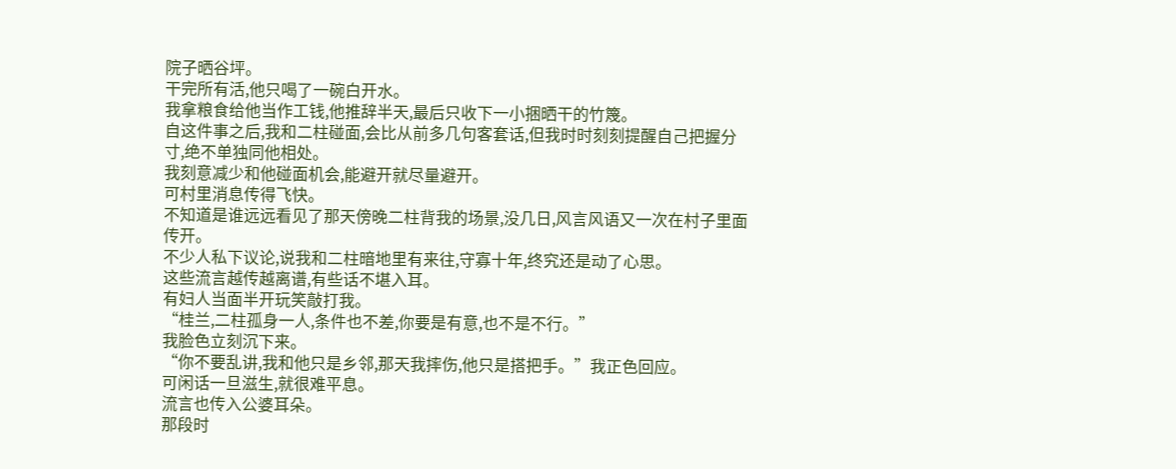院子晒谷坪。
干完所有活,他只喝了一碗白开水。
我拿粮食给他当作工钱,他推辞半天,最后只收下一小捆晒干的竹篾。
自这件事之后,我和二柱碰面,会比从前多几句客套话,但我时时刻刻提醒自己把握分寸,绝不单独同他相处。
我刻意减少和他碰面机会,能避开就尽量避开。
可村里消息传得飞快。
不知道是谁远远看见了那天傍晚二柱背我的场景,没几日,风言风语又一次在村子里面传开。
不少人私下议论,说我和二柱暗地里有来往,守寡十年,终究还是动了心思。
这些流言越传越离谱,有些话不堪入耳。
有妇人当面半开玩笑敲打我。
“桂兰,二柱孤身一人,条件也不差,你要是有意,也不是不行。”
我脸色立刻沉下来。
“你不要乱讲,我和他只是乡邻,那天我摔伤,他只是搭把手。”我正色回应。
可闲话一旦滋生,就很难平息。
流言也传入公婆耳朵。
那段时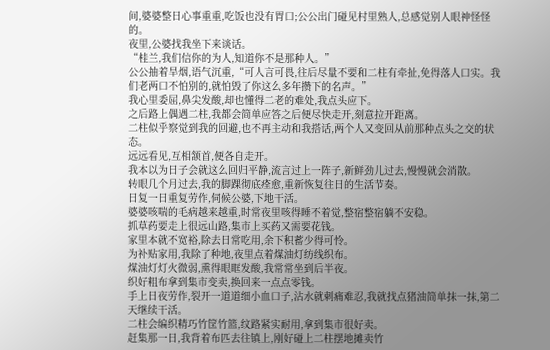间,婆婆整日心事重重,吃饭也没有胃口;公公出门碰见村里熟人,总感觉别人眼神怪怪的。
夜里,公婆找我坐下来谈话。
“桂兰,我们信你的为人,知道你不是那种人。”
公公抽着旱烟,语气沉重,“可人言可畏,往后尽量不要和二柱有牵扯,免得落人口实。我们老两口不怕别的,就怕毁了你这么多年攒下的名声。”
我心里委屈,鼻尖发酸,却也懂得二老的难处,我点头应下。
之后路上偶遇二柱,我都会简单应答之后便尽快走开,刻意拉开距离。
二柱似乎察觉到我的回避,也不再主动和我搭话,两个人又变回从前那种点头之交的状态。
远远看见,互相颔首,便各自走开。
我本以为日子会就这么回归平静,流言过上一阵子,新鲜劲儿过去,慢慢就会消散。
转眼几个月过去,我的脚踝彻底痊愈,重新恢复往日的生活节奏。
日复一日重复劳作,伺候公婆,下地干活。
婆婆咳喘的毛病越来越重,时常夜里咳得睡不着觉,整宿整宿躺不安稳。
抓草药要走上很远山路,集市上买药又需要花钱。
家里本就不宽裕,除去日常吃用,余下积蓄少得可怜。
为补贴家用,我除了种地,夜里点着煤油灯纺线织布。
煤油灯灯火微弱,熏得眼眶发酸,我常常坐到后半夜。
织好粗布拿到集市变卖,换回来一点点零钱。
手上日夜劳作,裂开一道道细小血口子,沾水就刺痛难忍,我就找点猪油简单抹一抹,第二天继续干活。
二柱会编织精巧竹筐竹篮,纹路紧实耐用,拿到集市很好卖。
赶集那一日,我背着布匹去往镇上,刚好碰上二柱摆地摊卖竹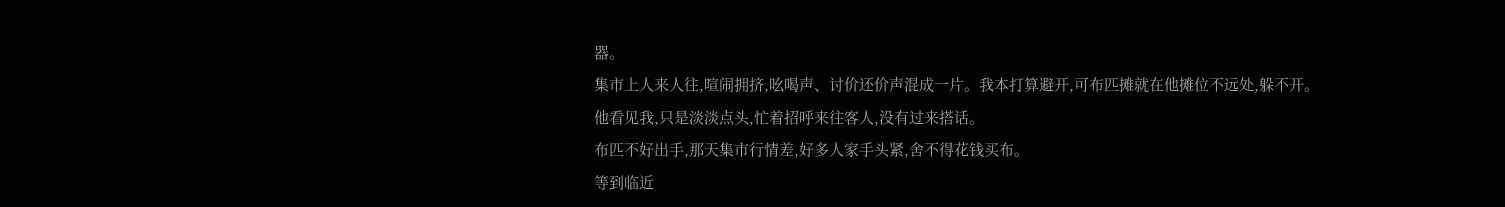器。
集市上人来人往,喧闹拥挤,吆喝声、讨价还价声混成一片。我本打算避开,可布匹摊就在他摊位不远处,躲不开。
他看见我,只是淡淡点头,忙着招呼来往客人,没有过来搭话。
布匹不好出手,那天集市行情差,好多人家手头紧,舍不得花钱买布。
等到临近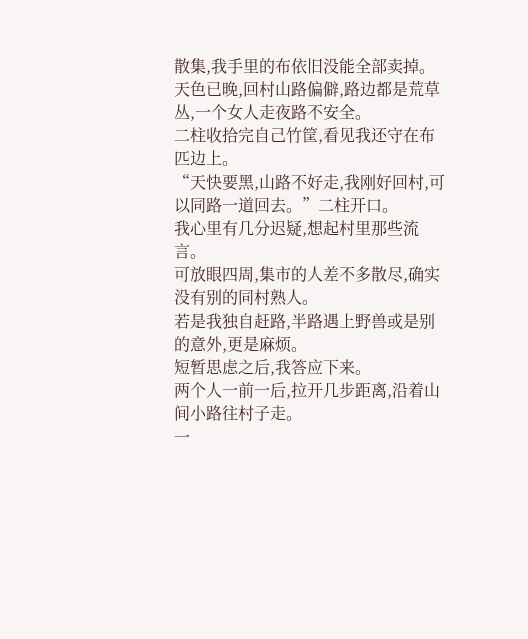散集,我手里的布依旧没能全部卖掉。
天色已晚,回村山路偏僻,路边都是荒草丛,一个女人走夜路不安全。
二柱收拾完自己竹筐,看见我还守在布匹边上。
“天快要黑,山路不好走,我刚好回村,可以同路一道回去。”二柱开口。
我心里有几分迟疑,想起村里那些流言。
可放眼四周,集市的人差不多散尽,确实没有别的同村熟人。
若是我独自赶路,半路遇上野兽或是别的意外,更是麻烦。
短暂思虑之后,我答应下来。
两个人一前一后,拉开几步距离,沿着山间小路往村子走。
一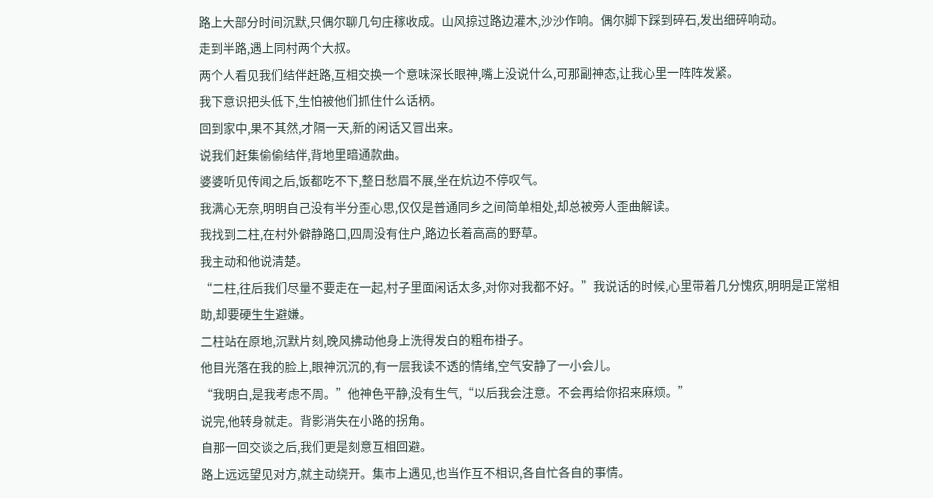路上大部分时间沉默,只偶尔聊几句庄稼收成。山风掠过路边灌木,沙沙作响。偶尔脚下踩到碎石,发出细碎响动。
走到半路,遇上同村两个大叔。
两个人看见我们结伴赶路,互相交换一个意味深长眼神,嘴上没说什么,可那副神态,让我心里一阵阵发紧。
我下意识把头低下,生怕被他们抓住什么话柄。
回到家中,果不其然,才隔一天,新的闲话又冒出来。
说我们赶集偷偷结伴,背地里暗通款曲。
婆婆听见传闻之后,饭都吃不下,整日愁眉不展,坐在炕边不停叹气。
我满心无奈,明明自己没有半分歪心思,仅仅是普通同乡之间简单相处,却总被旁人歪曲解读。
我找到二柱,在村外僻静路口,四周没有住户,路边长着高高的野草。
我主动和他说清楚。
“二柱,往后我们尽量不要走在一起,村子里面闲话太多,对你对我都不好。”我说话的时候,心里带着几分愧疚,明明是正常相助,却要硬生生避嫌。
二柱站在原地,沉默片刻,晚风拂动他身上洗得发白的粗布褂子。
他目光落在我的脸上,眼神沉沉的,有一层我读不透的情绪,空气安静了一小会儿。
“我明白,是我考虑不周。”他神色平静,没有生气,“以后我会注意。不会再给你招来麻烦。”
说完,他转身就走。背影消失在小路的拐角。
自那一回交谈之后,我们更是刻意互相回避。
路上远远望见对方,就主动绕开。集市上遇见,也当作互不相识,各自忙各自的事情。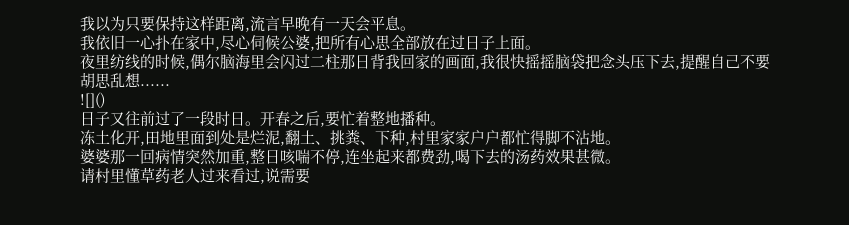我以为只要保持这样距离,流言早晚有一天会平息。
我依旧一心扑在家中,尽心伺候公婆,把所有心思全部放在过日子上面。
夜里纺线的时候,偶尔脑海里会闪过二柱那日背我回家的画面,我很快摇摇脑袋把念头压下去,提醒自己不要胡思乱想......
![]()
日子又往前过了一段时日。开春之后,要忙着整地播种。
冻土化开,田地里面到处是烂泥,翻土、挑粪、下种,村里家家户户都忙得脚不沾地。
婆婆那一回病情突然加重,整日咳喘不停,连坐起来都费劲,喝下去的汤药效果甚微。
请村里懂草药老人过来看过,说需要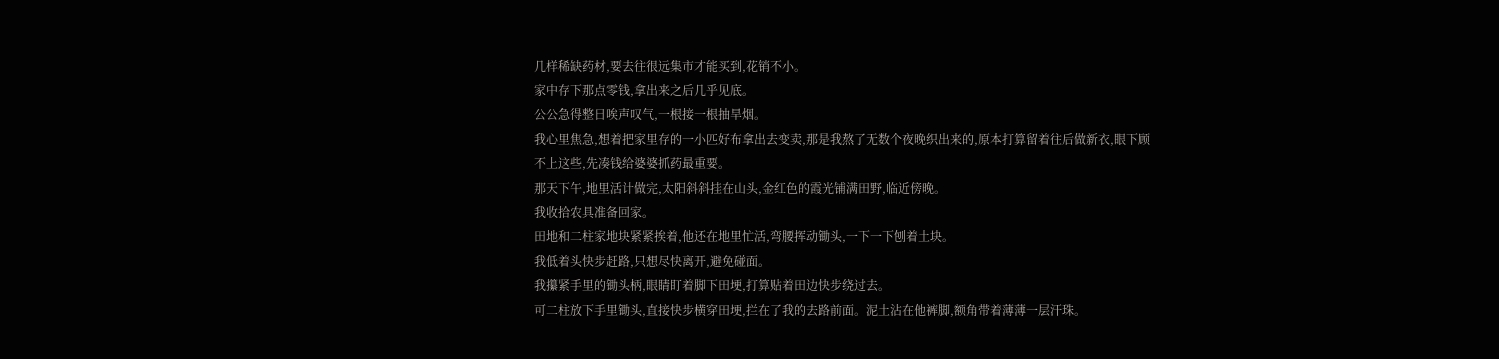几样稀缺药材,要去往很远集市才能买到,花销不小。
家中存下那点零钱,拿出来之后几乎见底。
公公急得整日唉声叹气,一根接一根抽旱烟。
我心里焦急,想着把家里存的一小匹好布拿出去变卖,那是我熬了无数个夜晚织出来的,原本打算留着往后做新衣,眼下顾不上这些,先凑钱给婆婆抓药最重要。
那天下午,地里活计做完,太阳斜斜挂在山头,金红色的霞光铺满田野,临近傍晚。
我收拾农具准备回家。
田地和二柱家地块紧紧挨着,他还在地里忙活,弯腰挥动锄头,一下一下刨着土块。
我低着头快步赶路,只想尽快离开,避免碰面。
我攥紧手里的锄头柄,眼睛盯着脚下田埂,打算贴着田边快步绕过去。
可二柱放下手里锄头,直接快步横穿田埂,拦在了我的去路前面。泥土沾在他裤脚,额角带着薄薄一层汗珠。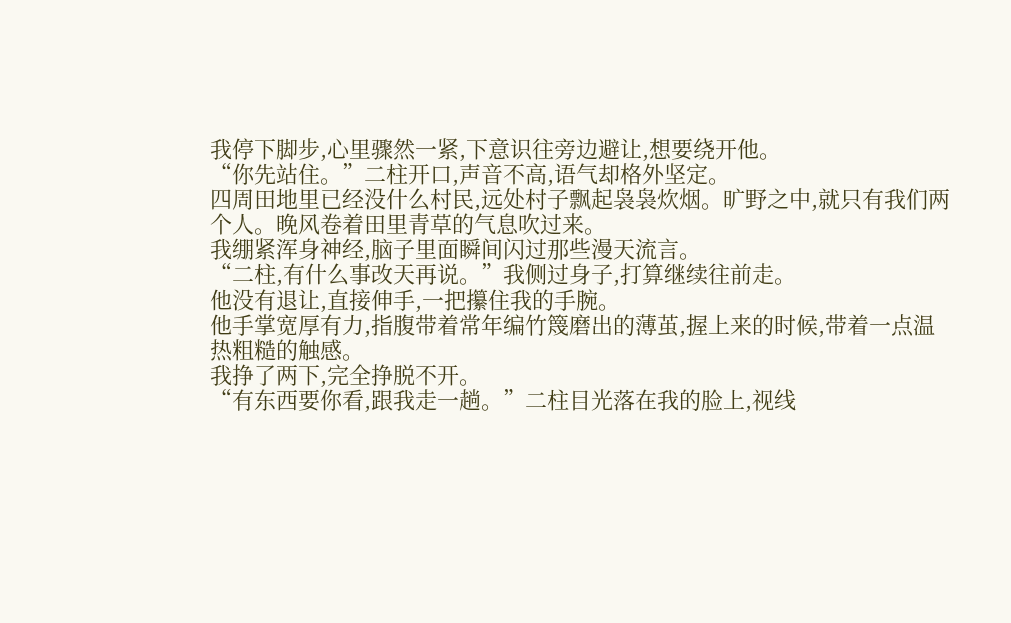我停下脚步,心里骤然一紧,下意识往旁边避让,想要绕开他。
“你先站住。”二柱开口,声音不高,语气却格外坚定。
四周田地里已经没什么村民,远处村子飘起袅袅炊烟。旷野之中,就只有我们两个人。晚风卷着田里青草的气息吹过来。
我绷紧浑身神经,脑子里面瞬间闪过那些漫天流言。
“二柱,有什么事改天再说。”我侧过身子,打算继续往前走。
他没有退让,直接伸手,一把攥住我的手腕。
他手掌宽厚有力,指腹带着常年编竹篾磨出的薄茧,握上来的时候,带着一点温热粗糙的触感。
我挣了两下,完全挣脱不开。
“有东西要你看,跟我走一趟。”二柱目光落在我的脸上,视线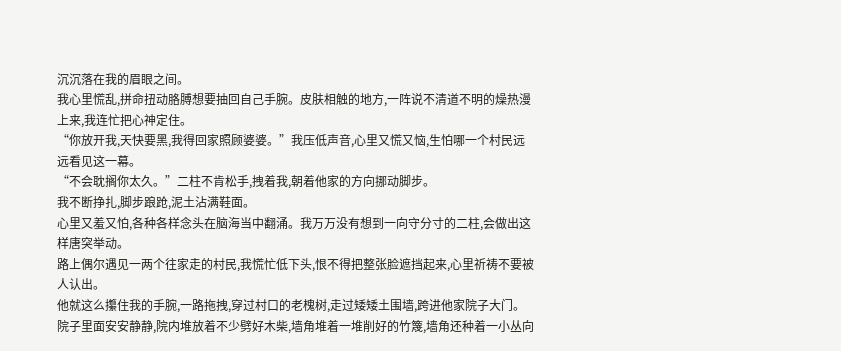沉沉落在我的眉眼之间。
我心里慌乱,拼命扭动胳膊想要抽回自己手腕。皮肤相触的地方,一阵说不清道不明的燥热漫上来,我连忙把心神定住。
“你放开我,天快要黑,我得回家照顾婆婆。”我压低声音,心里又慌又恼,生怕哪一个村民远远看见这一幕。
“不会耽搁你太久。”二柱不肯松手,拽着我,朝着他家的方向挪动脚步。
我不断挣扎,脚步踉跄,泥土沾满鞋面。
心里又羞又怕,各种各样念头在脑海当中翻涌。我万万没有想到一向守分寸的二柱,会做出这样唐突举动。
路上偶尔遇见一两个往家走的村民,我慌忙低下头,恨不得把整张脸遮挡起来,心里祈祷不要被人认出。
他就这么攥住我的手腕,一路拖拽,穿过村口的老槐树,走过矮矮土围墙,跨进他家院子大门。
院子里面安安静静,院内堆放着不少劈好木柴,墙角堆着一堆削好的竹篾,墙角还种着一小丛向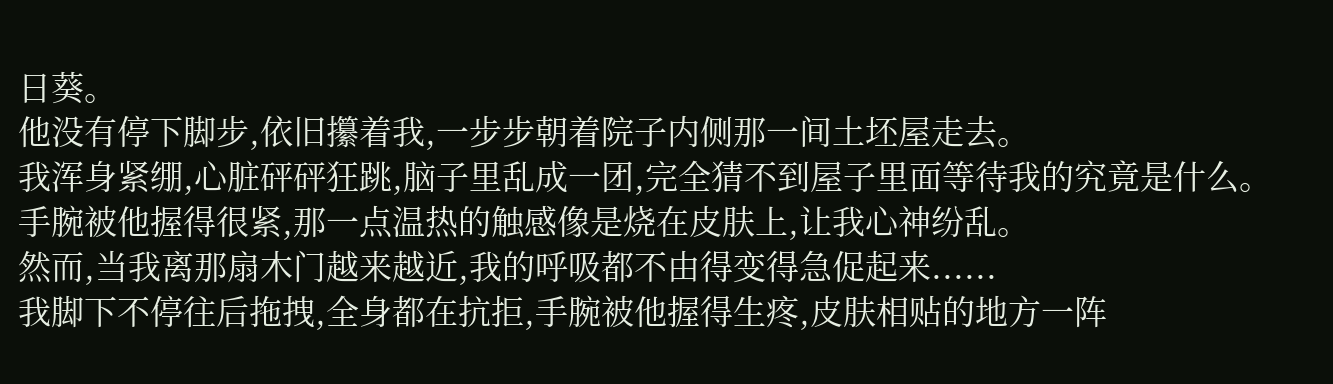日葵。
他没有停下脚步,依旧攥着我,一步步朝着院子内侧那一间土坯屋走去。
我浑身紧绷,心脏砰砰狂跳,脑子里乱成一团,完全猜不到屋子里面等待我的究竟是什么。
手腕被他握得很紧,那一点温热的触感像是烧在皮肤上,让我心神纷乱。
然而,当我离那扇木门越来越近,我的呼吸都不由得变得急促起来......
我脚下不停往后拖拽,全身都在抗拒,手腕被他握得生疼,皮肤相贴的地方一阵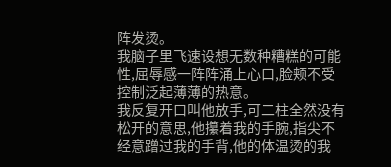阵发烫。
我脑子里飞速设想无数种糟糕的可能性,屈辱感一阵阵涌上心口,脸颊不受控制泛起薄薄的热意。
我反复开口叫他放手,可二柱全然没有松开的意思,他攥着我的手腕,指尖不经意蹭过我的手背,他的体温烫的我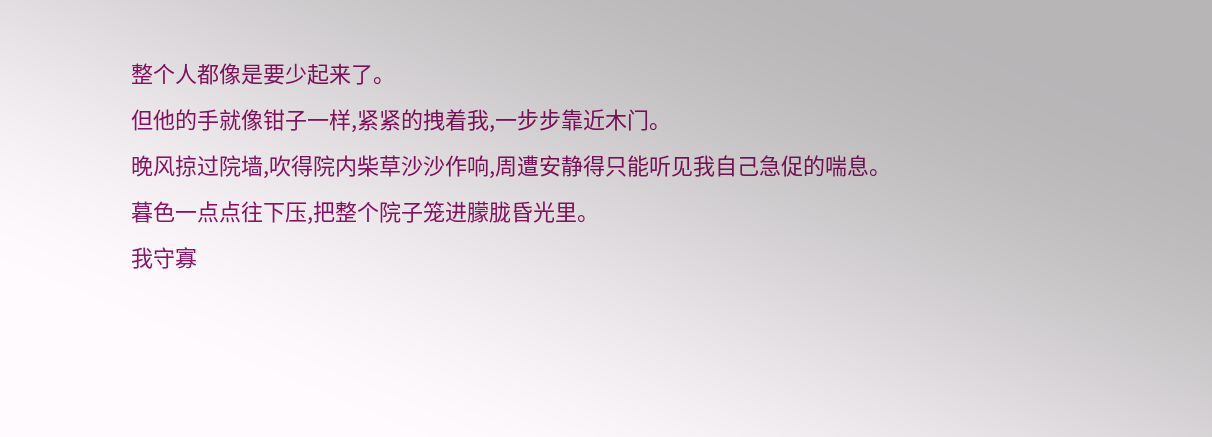整个人都像是要少起来了。
但他的手就像钳子一样,紧紧的拽着我,一步步靠近木门。
晚风掠过院墙,吹得院内柴草沙沙作响,周遭安静得只能听见我自己急促的喘息。
暮色一点点往下压,把整个院子笼进朦胧昏光里。
我守寡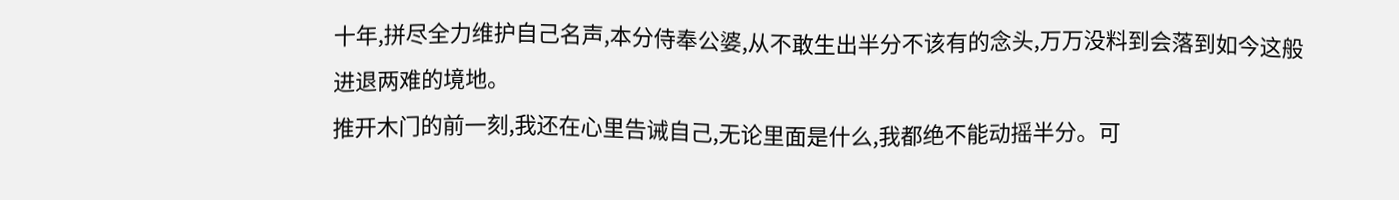十年,拼尽全力维护自己名声,本分侍奉公婆,从不敢生出半分不该有的念头,万万没料到会落到如今这般进退两难的境地。
推开木门的前一刻,我还在心里告诫自己,无论里面是什么,我都绝不能动摇半分。可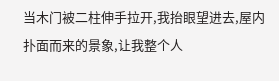当木门被二柱伸手拉开,我抬眼望进去,屋内扑面而来的景象,让我整个人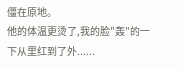僵在原地。
他的体温更烫了,我的脸"轰"的一下从里红到了外......